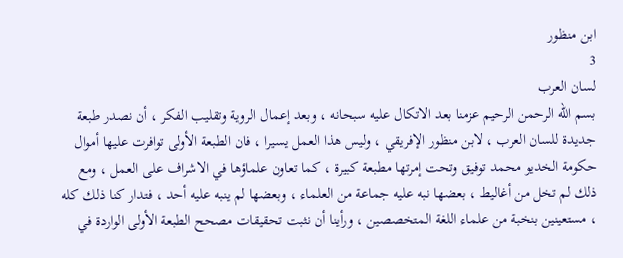ابن منظور
3
لسان العرب
بسم الله الرحمن الرحيم عزمنا بعد الاتكال عليه سبحانه ، وبعد إعمال الروية وتقليب الفكر ، أن نصدر طبعة جديدة للسان العرب ، لابن منظور الإفريقي ، وليس هذا العمل يسيرا ، فان الطبعة الأولى توافرت عليها أموال حكومة الخديو محمد توفيق وتحت إمرتها مطبعة كبيرة ، كما تعاون علماؤها في الاشراف على العمل ، ومع ذلك لم تخل من أغاليط ، بعضها نبه عليه جماعة من العلماء ، وبعضها لم ينبه عليه أحد ، فتدار كنا ذلك كله ، مستعينين بنخبة من علماء اللغة المتخصصين ، ورأينا أن نثبت تحقيقات مصحح الطبعة الأولى الواردة في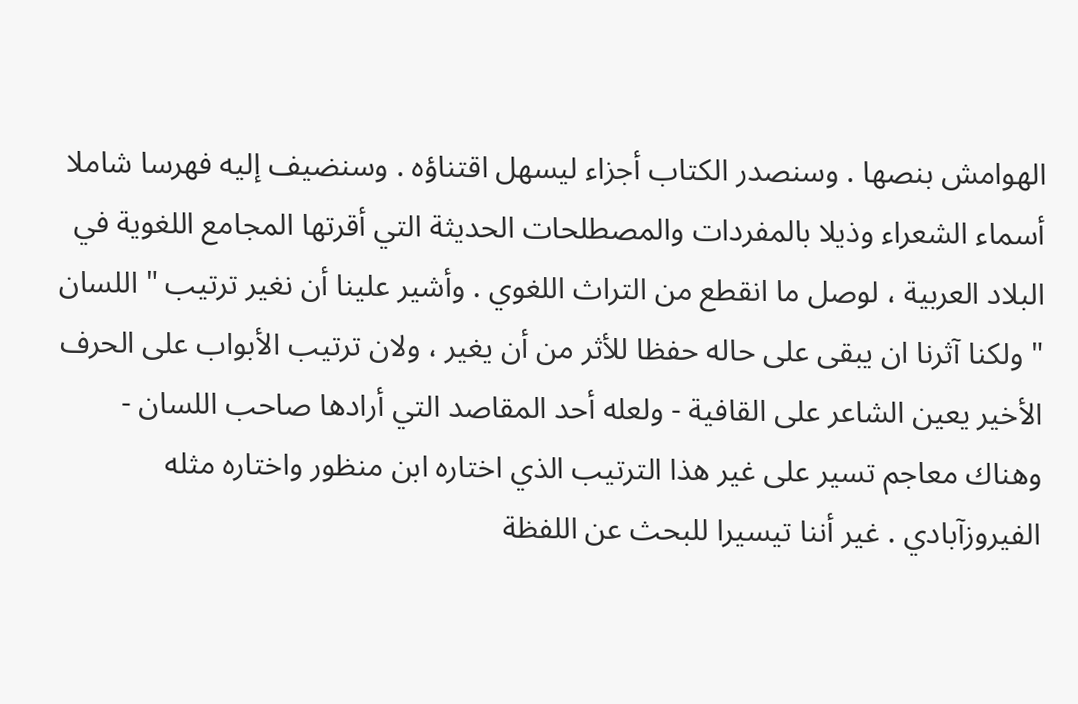الهوامش بنصها . وسنصدر الكتاب أجزاء ليسهل اقتناؤه . وسنضيف إليه فهرسا شاملا أسماء الشعراء وذيلا بالمفردات والمصطلحات الحديثة التي أقرتها المجامع اللغوية في البلاد العربية ، لوصل ما انقطع من التراث اللغوي . وأشير علينا أن نغير ترتيب " اللسان " ولكنا آثرنا ان يبقى على حاله حفظا للأثر من أن يغير ، ولان ترتيب الأبواب على الحرف الأخير يعين الشاعر على القافية - ولعله أحد المقاصد التي أرادها صاحب اللسان - وهناك معاجم تسير على غير هذا الترتيب الذي اختاره ابن منظور واختاره مثله الفيروزآبادي . غير أننا تيسيرا للبحث عن اللفظة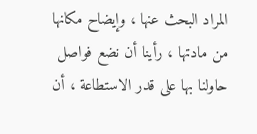المراد البحث عنها ، وإيضاح مكانها من مادتها ، رأينا أن نضع فواصل حاولنا بها على قدر الاستطاعة ، أن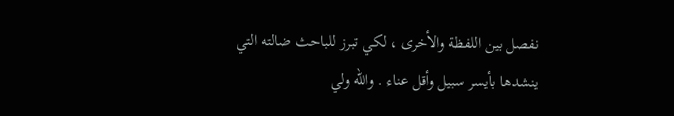نفصل بين اللفظة والأخرى ، لكي تبرز للباحث ضالته التي ينشدها بأيسر سبيل وأقل عناء . والله ولي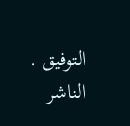التوفيق . الناشر